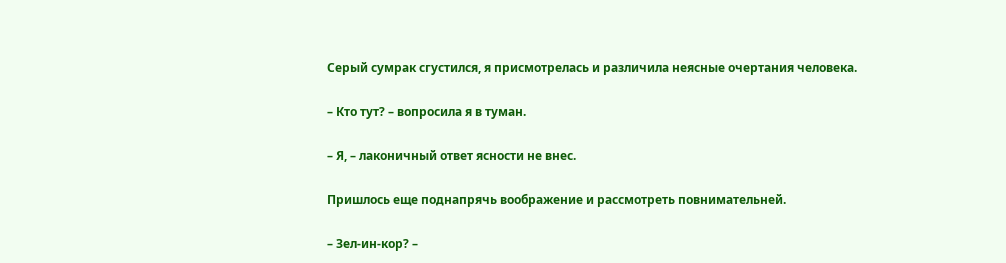Серый сумрак сгустился, я присмотрелась и различила неясные очертания человека.

– Кто тут? – вопросила я в туман.

– Я, – лаконичный ответ ясности не внес.

Пришлось еще поднапрячь воображение и рассмотреть повнимательней.

– Зел-ин-кор? –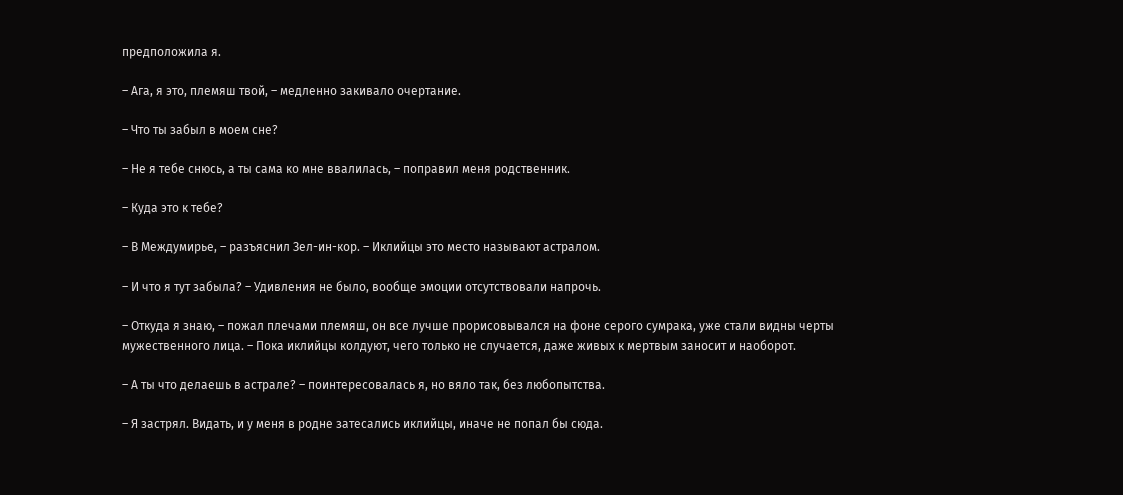предположила я.

– Ага, я это, племяш твой, – медленно закивало очертание.

– Что ты забыл в моем сне?

– Не я тебе снюсь, а ты сама ко мне ввалилась, – поправил меня родственник.

– Куда это к тебе?

– В Междумирье, – разъяснил Зел-ин-кор. – Иклийцы это место называют астралом.

– И что я тут забыла? – Удивления не было, вообще эмоции отсутствовали напрочь.

– Откуда я знаю, – пожал плечами племяш, он все лучше прорисовывался на фоне серого сумрака, уже стали видны черты мужественного лица. – Пока иклийцы колдуют, чего только не случается, даже живых к мертвым заносит и наоборот.

– А ты что делаешь в астрале? – поинтересовалась я, но вяло так, без любопытства.

– Я застрял. Видать, и у меня в родне затесались иклийцы, иначе не попал бы сюда.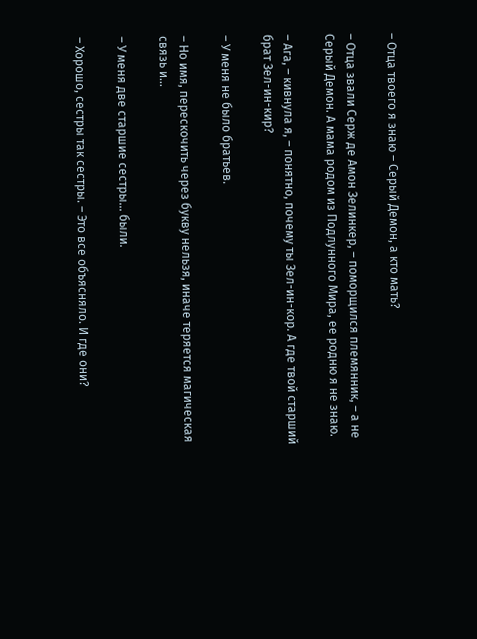– Отца твоего я знаю – Серый Демон, а кто мать?

– Отца звали Серж де Амон Зелинкер, – поморщился племянник, – а не Серый Демон. А мама родом из Подлунного Мира, ее родню я не знаю.

– Ага, – кивнула я, – понятно, почему ты Зел-ин-кор. А где твой старший брат Зел-ин-кир?

– У меня не было братьев.

– Но имя, перескочить через букву нельзя, иначе теряется магическая связь и…

– У меня две старшие сестры… были.

– Хорошо, сестры так сестры. – Это все объясняло. И где они?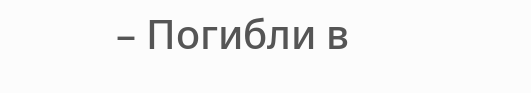– Погибли в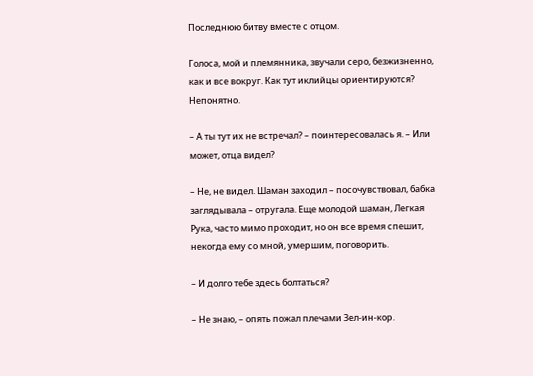Последнюю битву вместе с отцом.

Голоса, мой и племянника, звучали серо, безжизненно, как и все вокруг. Как тут иклийцы ориентируются? Непонятно.

– А ты тут их не встречал? – поинтересовалась я. – Или может, отца видел?

– Не, не видел. Шаман заходил – посочувствовал, бабка заглядывала – отругала. Еще молодой шаман, Легкая Рука, часто мимо проходит, но он все время спешит, некогда ему со мной, умершим, поговорить.

– И долго тебе здесь болтаться?

– Не знаю, – опять пожал плечами Зел-ин-кор.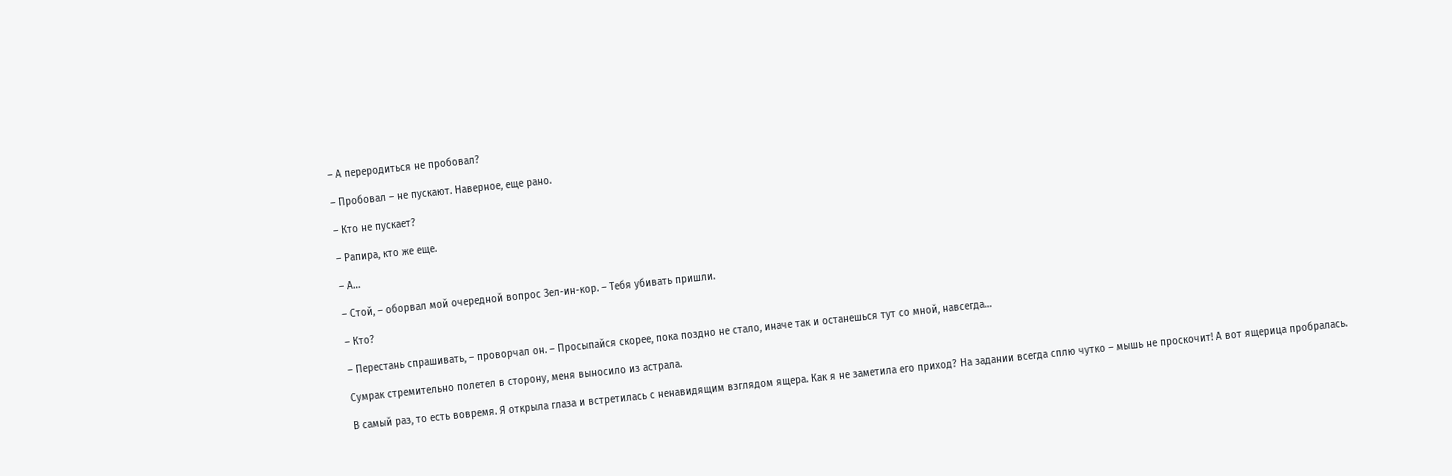– А переродиться не пробовал?

– Пробовал – не пускают. Наверное, еще рано.

– Кто не пускает?

– Рапира, кто же еще.

– А…

– Стой, – оборвал мой очередной вопрос Зел-ин-кор. – Тебя убивать пришли.

– Кто?

– Перестань спрашивать, – проворчал он. – Просыпайся скорее, пока поздно не стало, иначе так и останешься тут со мной, навсегда…

Сумрак стремительно полетел в сторону, меня выносило из астрала.

В самый раз, то есть вовремя. Я открыла глаза и встретилась с ненавидящим взглядом ящера. Как я не заметила его приход? На задании всегда сплю чутко – мышь не проскочит! А вот ящерица пробралась.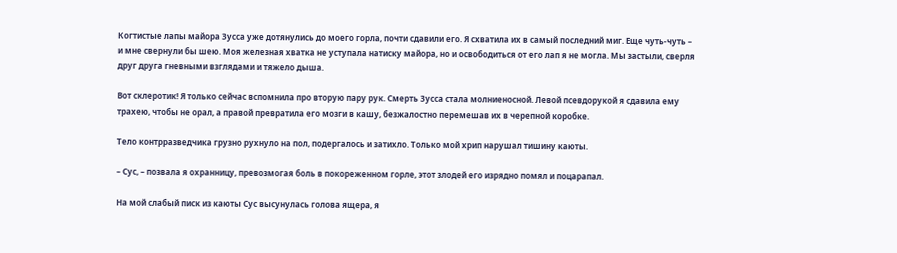Когтистые лапы майора Зусса уже дотянулись до моего горла, почти сдавили его. Я схватила их в самый последний миг. Еще чуть-чуть – и мне свернули бы шею. Моя железная хватка не уступала натиску майора, но и освободиться от его лап я не могла. Мы застыли, сверля друг друга гневными взглядами и тяжело дыша.

Вот склеротик! Я только сейчас вспомнила про вторую пару рук. Смерть Зусса стала молниеносной. Левой псевдорукой я сдавила ему трахею, чтобы не орал, а правой превратила его мозги в кашу, безжалостно перемешав их в черепной коробке.

Тело контрразведчика грузно рухнуло на пол, подергалось и затихло. Только мой хрип нарушал тишину каюты.

– Сус, – позвала я охранницу, превозмогая боль в покореженном горле, этот злодей его изрядно помял и поцарапал.

На мой слабый писк из каюты Сус высунулась голова ящера, я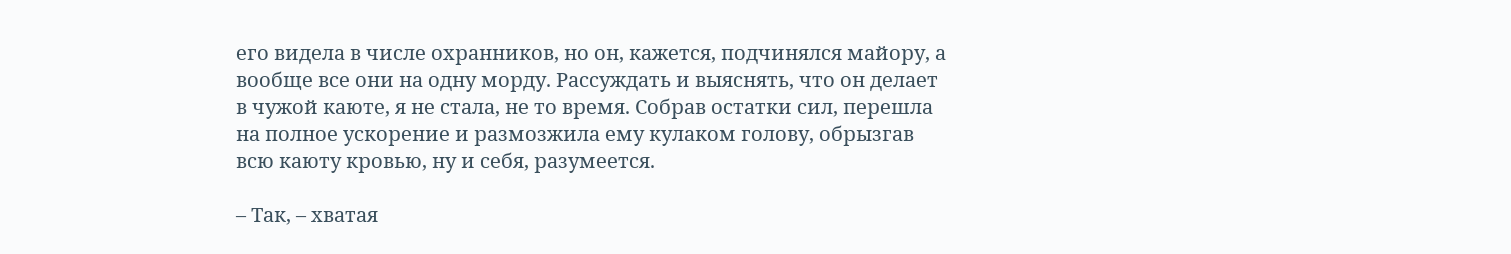его видела в числе охранников, но он, кажется, подчинялся майору, а вообще все они на одну морду. Рассуждать и выяснять, что он делает в чужой каюте, я не стала, не то время. Собрав остатки сил, перешла на полное ускорение и размозжила ему кулаком голову, обрызгав всю каюту кровью, ну и себя, разумеется.

– Так, – хватая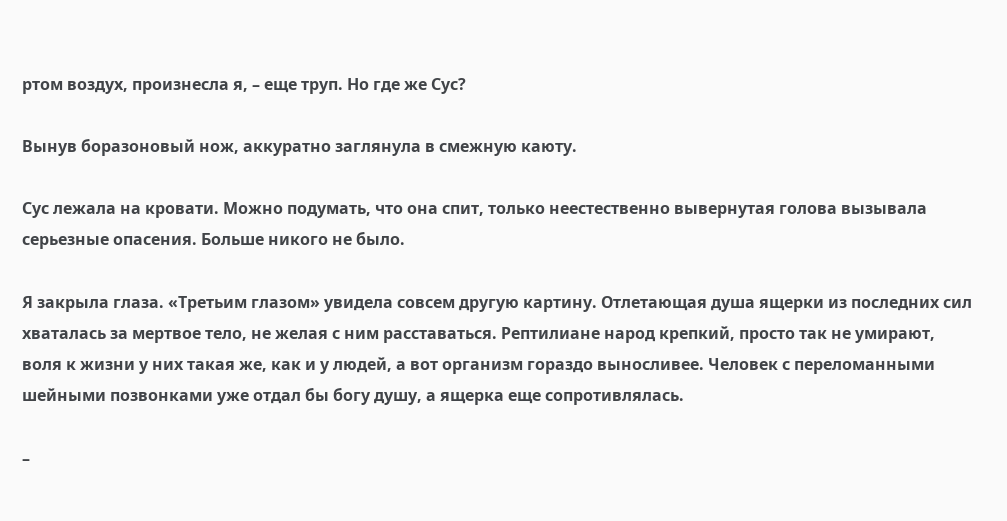ртом воздух, произнесла я, – еще труп. Но где же Сус?

Вынув боразоновый нож, аккуратно заглянула в смежную каюту.

Сус лежала на кровати. Можно подумать, что она спит, только неестественно вывернутая голова вызывала серьезные опасения. Больше никого не было.

Я закрыла глаза. «Третьим глазом» увидела совсем другую картину. Отлетающая душа ящерки из последних сил хваталась за мертвое тело, не желая с ним расставаться. Рептилиане народ крепкий, просто так не умирают, воля к жизни у них такая же, как и у людей, а вот организм гораздо выносливее. Человек с переломанными шейными позвонками уже отдал бы богу душу, а ящерка еще сопротивлялась.

–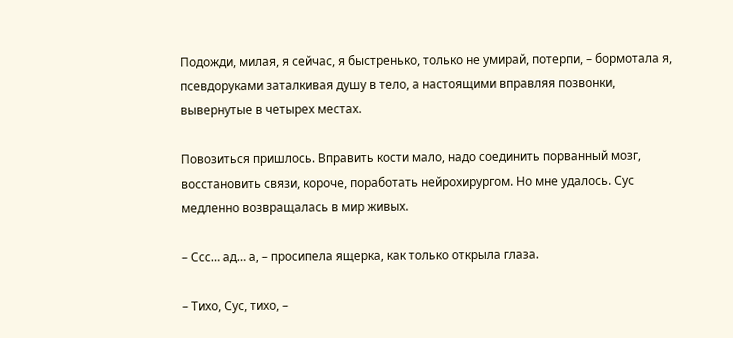Подожди, милая, я сейчас, я быстренько, только не умирай, потерпи, – бормотала я, псевдоруками заталкивая душу в тело, а настоящими вправляя позвонки, вывернутые в четырех местах.

Повозиться пришлось. Вправить кости мало, надо соединить порванный мозг, восстановить связи, короче, поработать нейрохирургом. Но мне удалось. Сус медленно возвращалась в мир живых.

– Ссс… ад… а, – просипела ящерка, как только открыла глаза.

– Тихо, Сус, тихо, –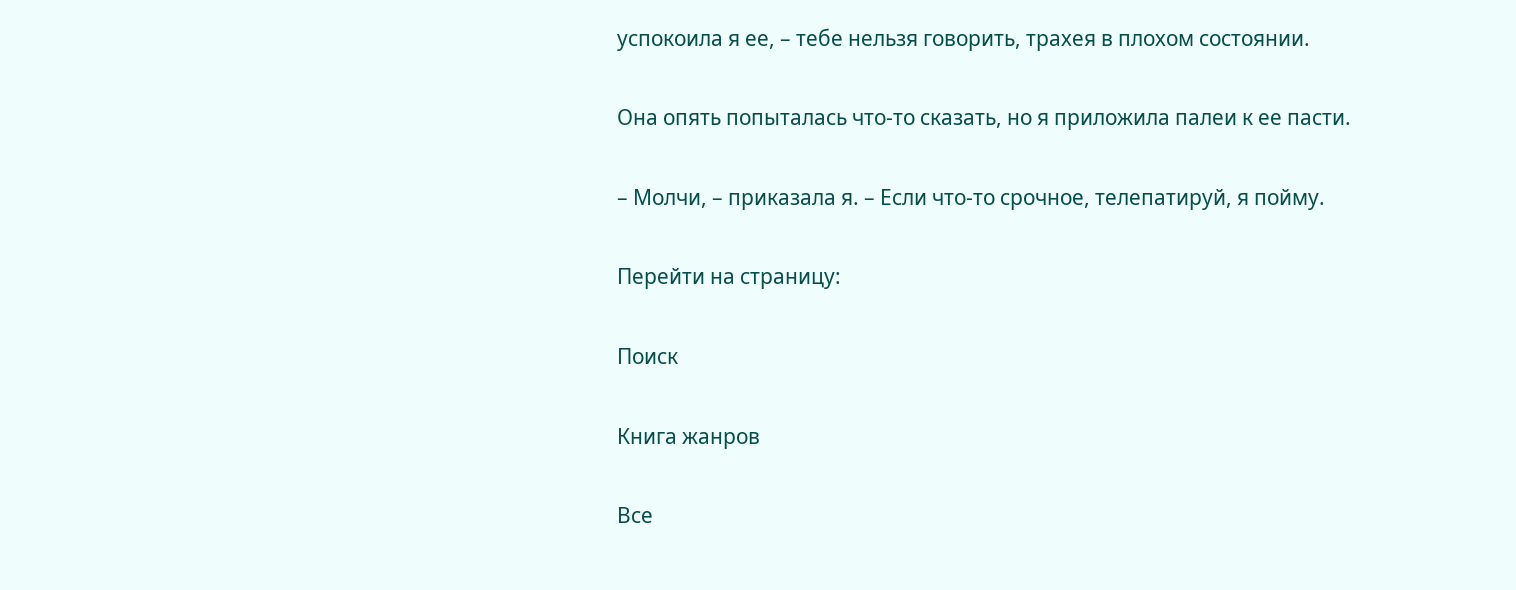успокоила я ее, – тебе нельзя говорить, трахея в плохом состоянии.

Она опять попыталась что-то сказать, но я приложила палеи к ее пасти.

– Молчи, – приказала я. – Если что-то срочное, телепатируй, я пойму.

Перейти на страницу:

Поиск

Книга жанров

Все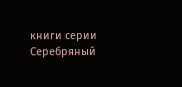книги серии Серебряный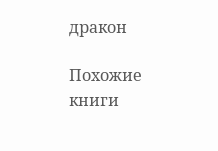дракон

Похожие книги